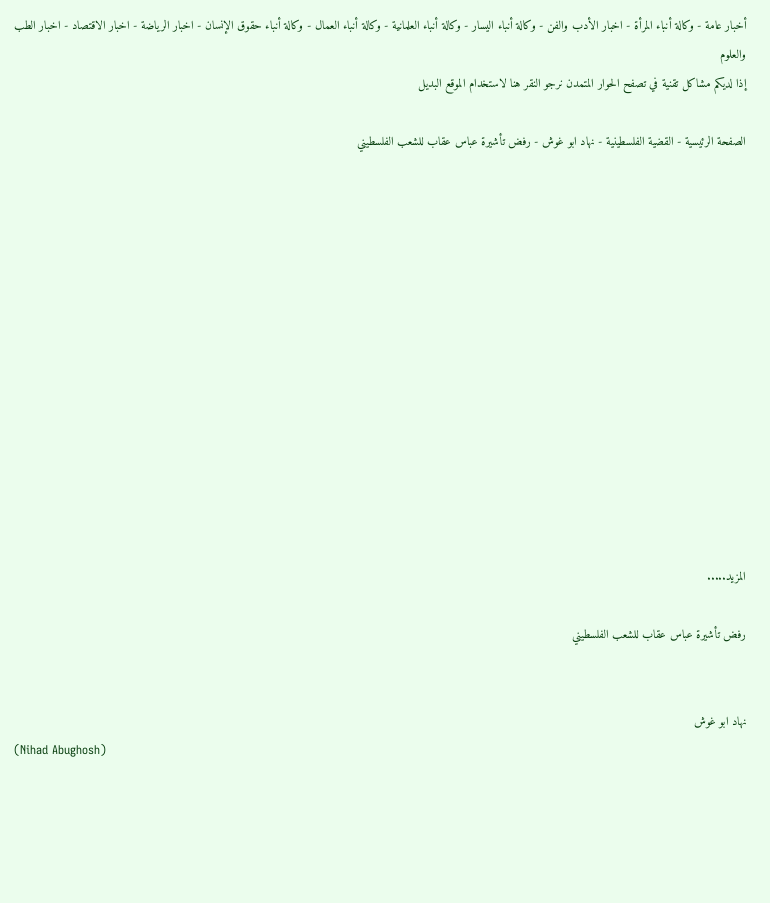أخبار عامة - وكالة أنباء المرأة - اخبار الأدب والفن - وكالة أنباء اليسار - وكالة أنباء العلمانية - وكالة أنباء العمال - وكالة أنباء حقوق الإنسان - اخبار الرياضة - اخبار الاقتصاد - اخبار الطب والعلوم
إذا لديكم مشاكل تقنية في تصفح الحوار المتمدن نرجو النقر هنا لاستخدام الموقع البديل

الصفحة الرئيسية - القضية الفلسطينية - نهاد ابو غوش - رفض تأشيرة عباس عقاب للشعب الفلسطيني














المزيد.....

رفض تأشيرة عباس عقاب للشعب الفلسطيني


نهاد ابو غوش
(Nihad Abughosh)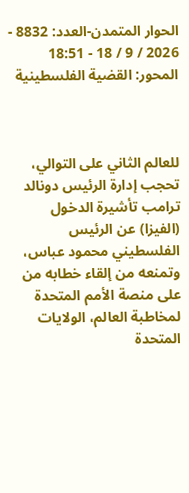الحوار المتمدن-العدد: 8832 - 2026 / 9 / 18 - 18:51
المحور: القضية الفلسطينية



للعالم الثاني على التوالي، تحجب إدارة الرئيس دونالد ترامب تأشيرة الدخول (الفيزا) عن الرئيس الفلسطيني محمود عباس، وتمنعه من إلقاء خطابه من على منصة الأمم المتحدة لمخاطبة العالم، الولايات المتحدة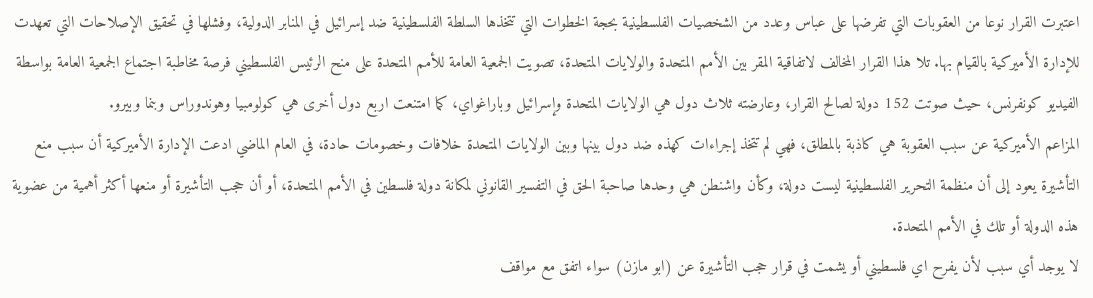اعتبرت القرار نوعا من العقوبات التي تفرضها على عباس وعدد من الشخصيات الفلسطينية بحجة الخطوات التي تتخذها السلطة الفلسطينية ضد إسرائيل في المنابر الدولية، وفشلها في تحقيق الإصلاحات التي تعهدت للإدارة الأميركية بالقيام بها. تلا هذا القرار المخالف لاتفاقية المقر بين الأمم المتحدة والولايات المتحدة، تصويت الجمعية العامة للأمم المتحدة على منح الرئيس الفلسطيني فرصة مخاطبة اجتماع الجمعية العامة بواسطة الفيديو كونفرنس، حيث صوتت 152 دولة لصالح القرار، وعارضته ثلاث دول هي الولايات المتحدة وإسرائيل وباراغواي، كما امتنعت اربع دول أخرى هي كولومبيا وهوندوراس وبنما وبيرو.
المزاعم الأميركية عن سبب العقوبة هي كاذبة بالمطلق، فهي لم تتخذ إجراءات كهذه ضد دول بينها وبين الولايات المتحدة خلافات وخصومات حادة، في العام الماضي ادعت الإدارة الأميركية أن سبب منع التأشيرة يعود إلى أن منظمة التحرير الفلسطينية ليست دولة، وكأن واشنطن هي وحدها صاحبة الحق في التفسير القانوني لمكانة دولة فلسطين في الأمم المتحدة، أو أن حجب التأشيرة أو منعها أكثر أهمية من عضوية هذه الدولة أو تلك في الأمم المتحدة.
لا يوجد أي سبب لأن يفرح اي فلسطيني أو يشمت في قرار حجب التأشيرة عن (ابو مازن) سواء اتفق مع مواقف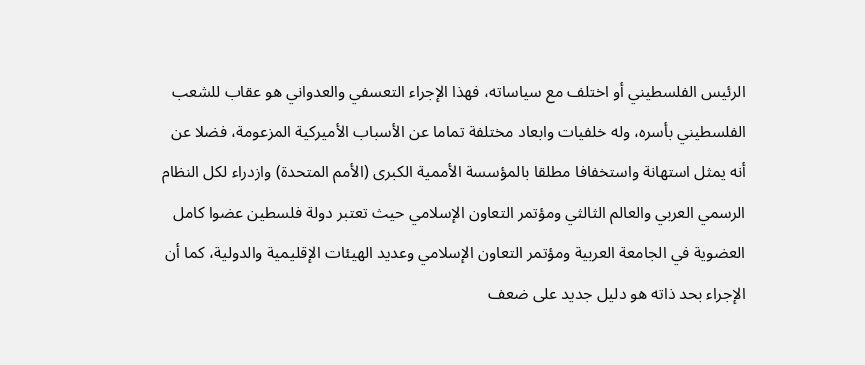الرئيس الفلسطيني أو اختلف مع سياساته، فهذا الإجراء التعسفي والعدواني هو عقاب للشعب الفلسطيني بأسره، وله خلفيات وابعاد مختلفة تماما عن الأسباب الأميركية المزعومة، فضلا عن أنه يمثل استهانة واستخفافا مطلقا بالمؤسسة الأممية الكبرى (الأمم المتحدة) وازدراء لكل النظام الرسمي العربي والعالم الثالثي ومؤتمر التعاون الإسلامي حيث تعتبر دولة فلسطين عضوا كامل العضوية في الجامعة العربية ومؤتمر التعاون الإسلامي وعديد الهيئات الإقليمية والدولية، كما أن الإجراء بحد ذاته هو دليل جديد على ضعف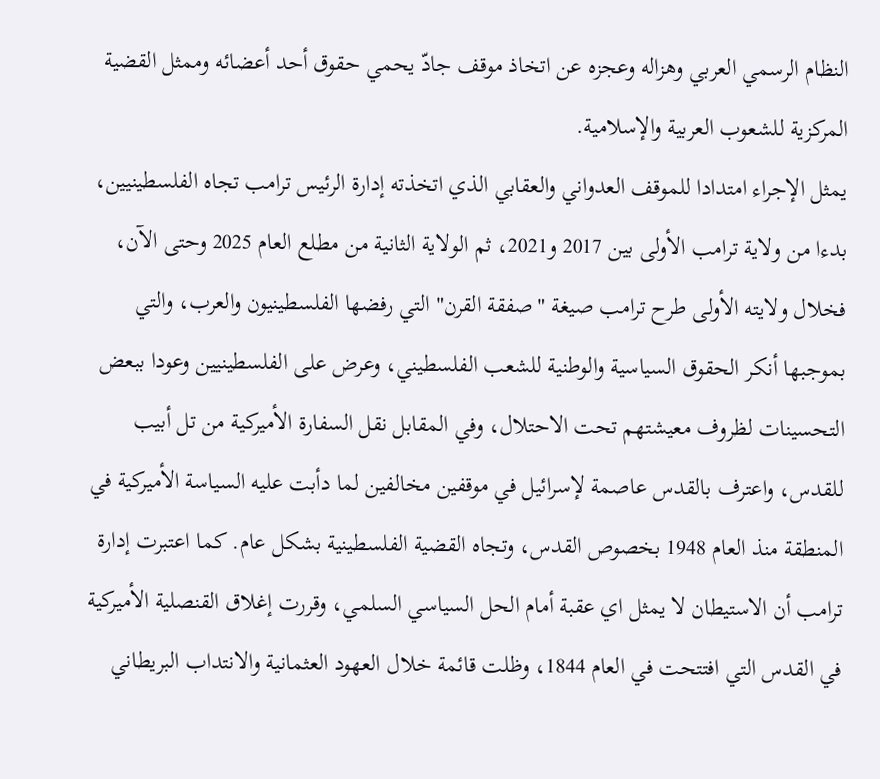النظام الرسمي العربي وهزاله وعجزه عن اتخاذ موقف جادّ يحمي حقوق أحد أعضائه وممثل القضية المركزية للشعوب العربية والإسلامية.
يمثل الإجراء امتدادا للموقف العدواني والعقابي الذي اتخذته إدارة الرئيس ترامب تجاه الفلسطينيين، بدءا من ولاية ترامب الأولى بين 2017 و2021، ثم الولاية الثانية من مطلع العام 2025 وحتى الآن، فخلال ولايته الأولى طرح ترامب صيغة "صفقة القرن" التي رفضها الفلسطينيون والعرب، والتي بموجبها أنكر الحقوق السياسية والوطنية للشعب الفلسطيني، وعرض على الفلسطينيين وعودا ببعض التحسينات لظروف معيشتهم تحت الاحتلال، وفي المقابل نقل السفارة الأميركية من تل أبيب للقدس، واعترف بالقدس عاصمة لإسرائيل في موقفين مخالفين لما دأبت عليه السياسة الأميركية في المنطقة منذ العام 1948 بخصوص القدس، وتجاه القضية الفلسطينية بشكل عام. كما اعتبرت إدارة ترامب أن الاستيطان لا يمثل اي عقبة أمام الحل السياسي السلمي، وقررت إغلاق القنصلية الأميركية في القدس التي افتتحت في العام 1844، وظلت قائمة خلال العهود العثمانية والانتداب البريطاني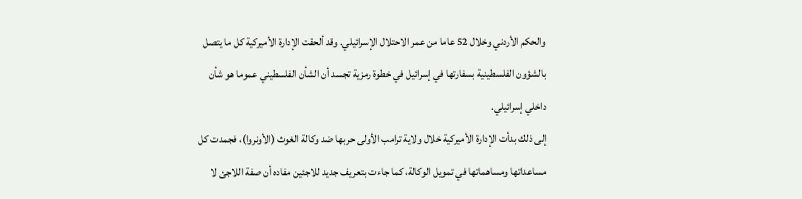والحكم الأردني وخلال 52 عاما من عمر الاحتلال الإسرائيلي. وقد ألحقت الإدارة الأميركية كل ما يتصل بالشؤون الفلسطينية بسفارتها في إسرائيل في خطوة رمزية تجسد أن الشأن الفلسطيني عموما هو شأن داخلي إسرائيلي.
إلى ذلك بدأت الإدارة الأميركية خلال ولاية ترامب الأولى حربها ضد وكالة الغوث (الأونروا)، فجمدت كل مساعداتها ومساهماتها في تمويل الوكالة، كما جاءت بتعريف جديد للاجئين مفاده أن صفة اللاجئ لا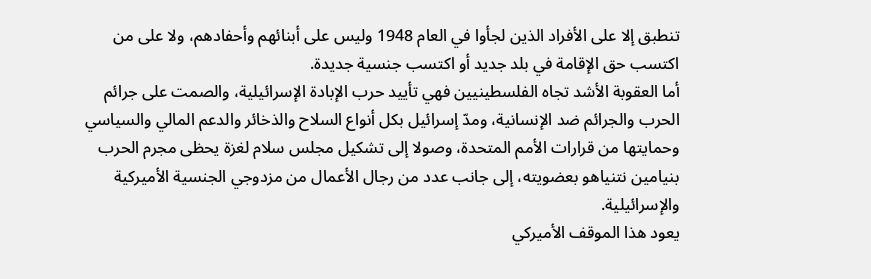تنطبق إلا على الأفراد الذين لجأوا في العام 1948 وليس على أبنائهم وأحفادهم، ولا على من اكتسب حق الإقامة في بلد جديد أو اكتسب جنسية جديدة.
أما العقوبة الأشد تجاه الفلسطينيين فهي تأييد حرب الإبادة الإسرائيلية، والصمت على جرائم الحرب والجرائم ضد الإنسانية، ومدّ إسرائيل بكل أنواع السلاح والذخائر والدعم المالي والسياسي وحمايتها من قرارات الأمم المتحدة، وصولا إلى تشكيل مجلس سلام لغزة يحظى مجرم الحرب بنيامين نتنياهو بعضويته، إلى جانب عدد من رجال الأعمال من مزدوجي الجنسية الأميركية والإسرائيلية.
يعود هذا الموقف الأميركي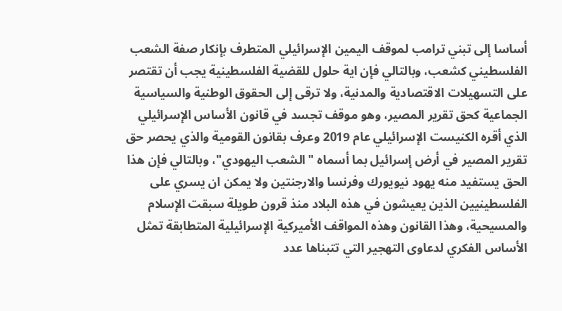أساسا إلى تبني ترامب لموقف اليمين الإسرائيلي المتطرف بإنكار صفة الشعب الفلسطيني كشعب، وبالتالي فإن اية حلول للقضية الفلسطينية يجب أن تقتصر على التسهيلات الاقتصادية والمدنية، ولا ترقى إلى الحقوق الوطنية والسياسية الجماعية كحق تقرير المصير، وهو موقف تجسد في قانون الأساس الإسرائيلي الذي أقره الكنيست الإسرائيلي عام 2019 وعرف بقانون القومية والذي يحصر حق تقرير المصير في أرض إسرائيل بما أسماه "الشعب اليهودي"، وبالتالي فإن هذا الحق يستفيد منه يهود نيويورك وفرنسا والارجنتين ولا يمكن ان يسري على الفلسطينيين الذين يعيشون في هذه البلاد منذ قرون طويلة سبقت الإسلام والمسيحية، وهذا القانون وهذه المواقف الأميركية الإسرائيلية المتطابقة تمثل الأساس الفكري لدعاوى التهجير التي تتبناها عدد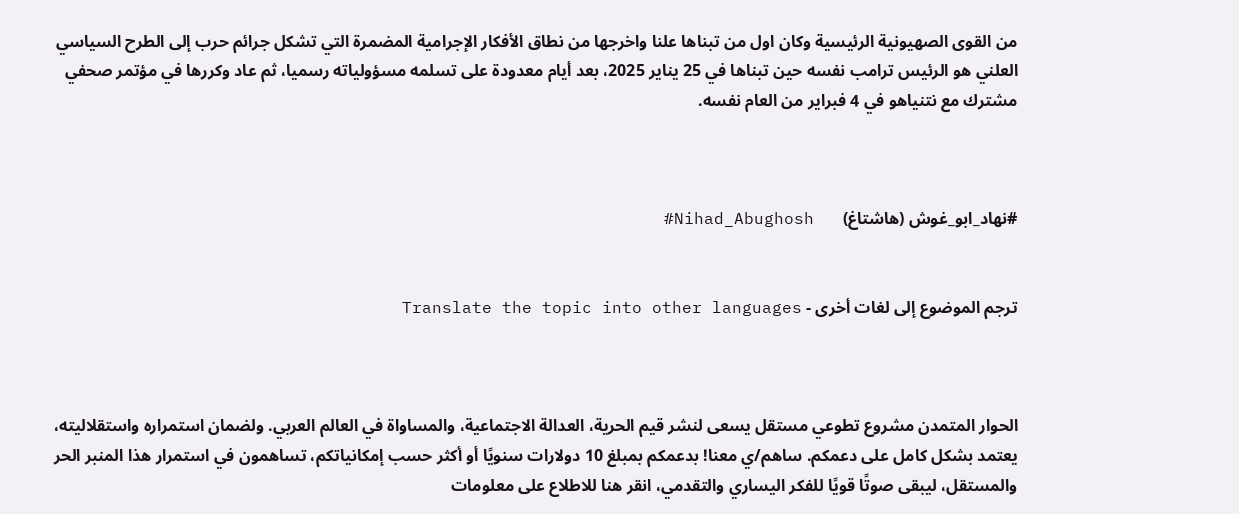من القوى الصهيونية الرئيسية وكان اول من تبناها علنا واخرجها من نطاق الأفكار الإجرامية المضمرة التي تشكل جرائم حرب إلى الطرح السياسي العلني هو الرئيس ترامب نفسه حين تبناها في 25 يناير 2025، بعد أيام معدودة على تسلمه مسؤولياته رسميا، ثم عاد وكررها في مؤتمر صحفي مشترك مع نتنياهو في 4 فبراير من العام نفسه.



#نهاد_ابو_غوش (هاشتاغ)       Nihad_Abughosh#


ترجم الموضوع إلى لغات أخرى - Translate the topic into other languages



الحوار المتمدن مشروع تطوعي مستقل يسعى لنشر قيم الحرية، العدالة الاجتماعية، والمساواة في العالم العربي. ولضمان استمراره واستقلاليته، يعتمد بشكل كامل على دعمكم. ساهم/ي معنا! بدعمكم بمبلغ 10 دولارات سنويًا أو أكثر حسب إمكانياتكم، تساهمون في استمرار هذا المنبر الحر والمستقل، ليبقى صوتًا قويًا للفكر اليساري والتقدمي، انقر هنا للاطلاع على معلومات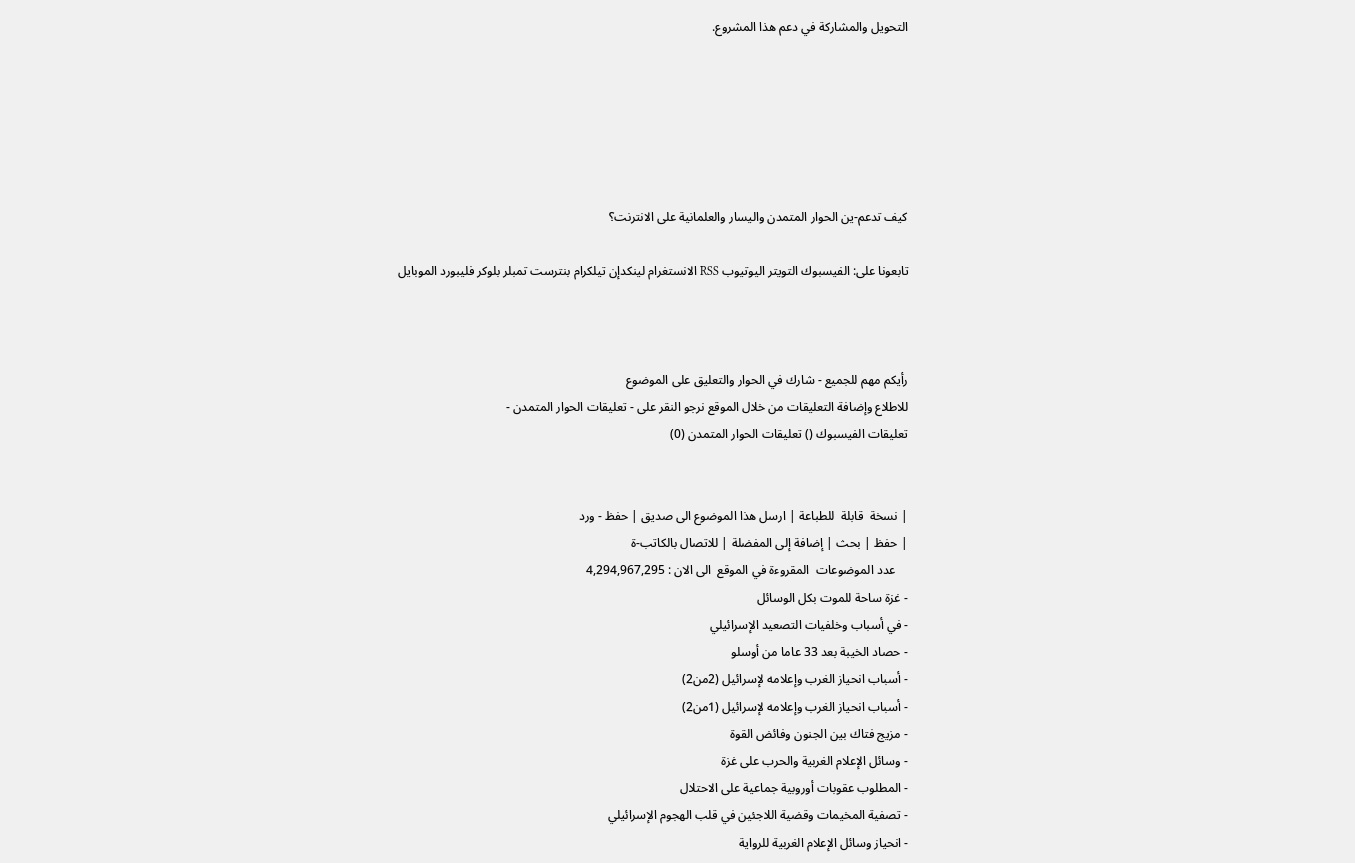التحويل والمشاركة في دعم هذا المشروع.






كيف تدعم-ين الحوار المتمدن واليسار والعلمانية على الانترنت؟

تابعونا على: الفيسبوك التويتر اليوتيوب RSS الانستغرام لينكدإن تيلكرام بنترست تمبلر بلوكر فليبورد الموبايل



رأيكم مهم للجميع - شارك في الحوار والتعليق على الموضوع
للاطلاع وإضافة التعليقات من خلال الموقع نرجو النقر على - تعليقات الحوار المتمدن -
تعليقات الفيسبوك () تعليقات الحوار المتمدن (0)


| نسخة  قابلة  للطباعة | ارسل هذا الموضوع الى صديق | حفظ - ورد
| حفظ | بحث | إضافة إلى المفضلة | للاتصال بالكاتب-ة
    عدد الموضوعات  المقروءة في الموقع  الى الان : 4,294,967,295
- غزة ساحة للموت بكل الوسائل
- في أسباب وخلفيات التصعيد الإسرائيلي
- حصاد الخيبة بعد 33 عاما من أوسلو
- أسباب انحياز الغرب وإعلامه لإسرائيل (2من2)
- أسباب انحياز الغرب وإعلامه لإسرائيل (1من2)
- مزيج فتاك بين الجنون وفائض القوة
- وسائل الإعلام الغربية والحرب على غزة
- المطلوب عقوبات أوروبية جماعية على الاحتلال
- تصفية المخيمات وقضية اللاجئين في قلب الهجوم الإسرائيلي
- انحياز وسائل الإعلام الغربية للرواية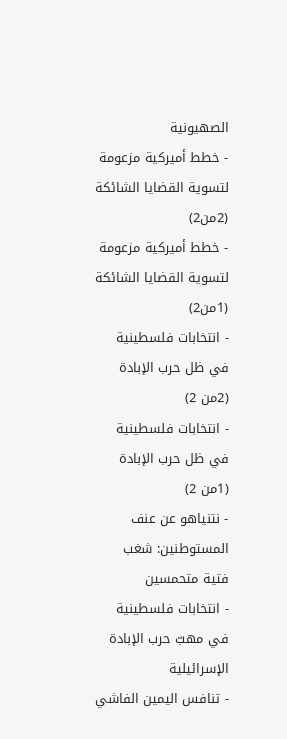الصهيونية
- خطط أميركية مزعومة لتسوية القضايا الشائكة (2من2)
- خطط أميركية مزعومة لتسوية القضايا الشائكة (1من2)
- انتخابات فلسطينية في ظل حرب الإبادة (2من 2)
- انتخابات فلسطينية في ظل حرب الإبادة (1من 2)
- نتنياهو عن عنف المستوطنين: شغب فتية متحمسين
- انتخابات فلسطينية في مهبّ حرب الإبادة الإسرائيلية
- تنافس اليمين الفاشي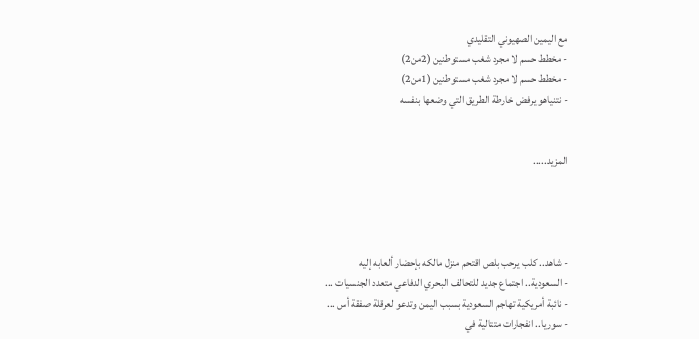مع اليمين الصهيوني التقليدي
- مخطط حسم لا مجرد شغب مستوطنين (2من2)
- مخطط حسم لا مجرد شغب مستوطنين (1من2)
- نتنياهو يرفض خارطة الطريق التي وضعها بنفسه


المزيد.....




- شاهد.. كلب يرحب بلص اقتحم منزل مالكه بإحضار ألعابه إليه
- السعودية.. اجتماع جديد للتحالف البحري الدفاعي متعدد الجنسيات ...
- نائبة أمريكية تهاجم السعودية بسبب اليمن وتدعو لعرقلة صفقة أس ...
- سوريا.. انفجارات متتالية في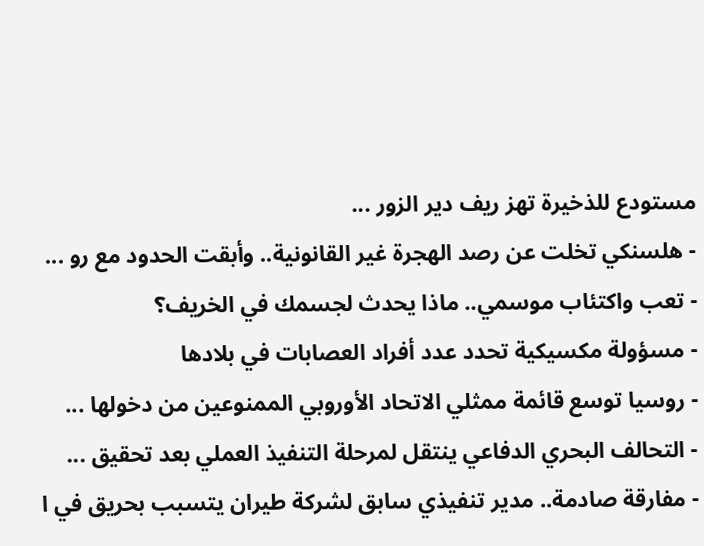مستودع للذخيرة تهز ريف دير الزور ...
- هلسنكي تخلت عن رصد الهجرة غير القانونية.. وأبقت الحدود مع رو ...
- تعب واكتئاب موسمي.. ماذا يحدث لجسمك في الخريف؟
- مسؤولة مكسيكية تحدد عدد أفراد العصابات في بلادها
- روسيا توسع قائمة ممثلي الاتحاد الأوروبي الممنوعين من دخولها ...
- التحالف البحري الدفاعي ينتقل لمرحلة التنفيذ العملي بعد تحقيق ...
- مفارقة صادمة.. مدير تنفيذي سابق لشركة طيران يتسبب بحريق في ا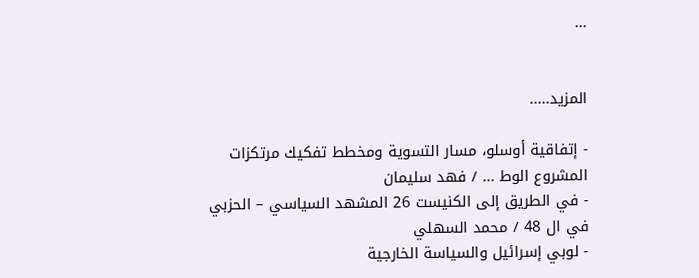...


المزيد.....

- إتفاقية أوسلو، مسار التسوية ومخطط تفكيك مرتكزات المشروع الوط ... / فهد سليمان
- في الطريق إلى الكنيست 26 المشهد السياسي – الحزبي في ال 48 / محمد السهلي
- لوبي إسرائيل والسياسة الخارجية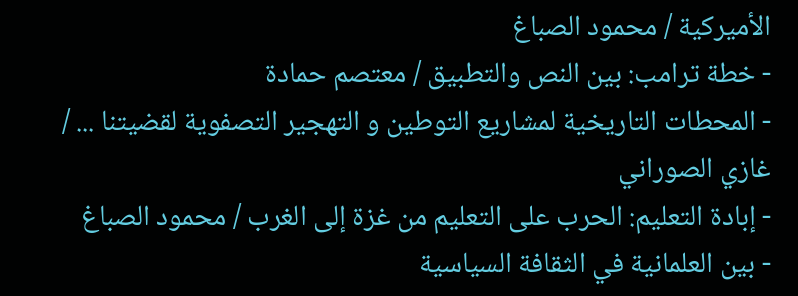الأميركية / محمود الصباغ
- خطة ترامب: بين النص والتطبيق / معتصم حمادة
- المحطات التاريخية لمشاريع التوطين و التهجير التصفوية لقضيتنا ... / غازي الصوراني
- إبادة التعليم: الحرب على التعليم من غزة إلى الغرب / محمود الصباغ
- بين العلمانية في الثقافة السياسية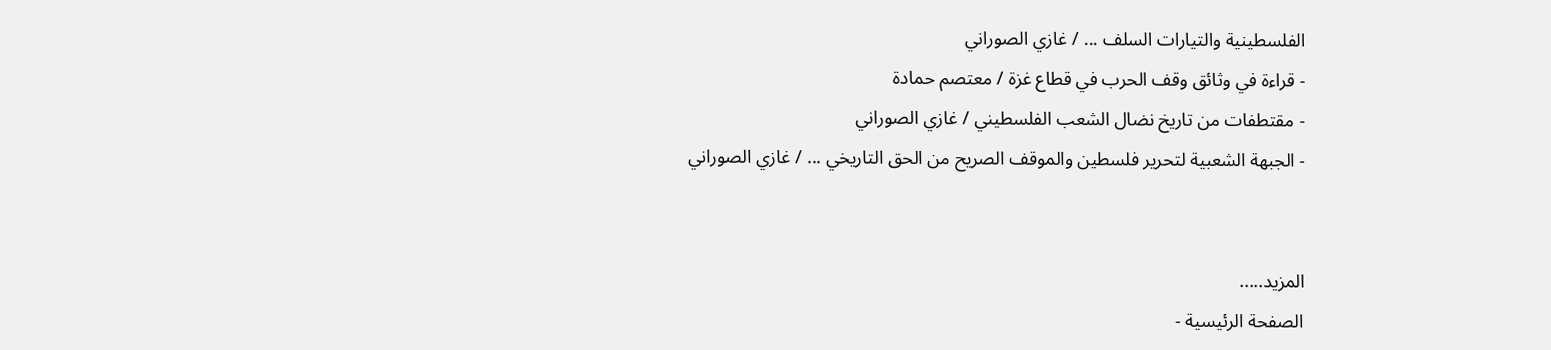الفلسطينية والتيارات السلف ... / غازي الصوراني
- قراءة في وثائق وقف الحرب في قطاع غزة / معتصم حمادة
- مقتطفات من تاريخ نضال الشعب الفلسطيني / غازي الصوراني
- الجبهة الشعبية لتحرير فلسطين والموقف الصريح من الحق التاريخي ... / غازي الصوراني


المزيد.....
الصفحة الرئيسية -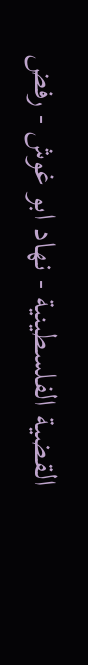القضية الفلسطينية - نهاد ابو غوش - رفض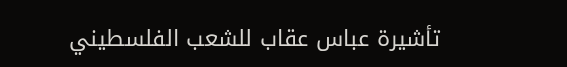تأشيرة عباس عقاب للشعب الفلسطيني